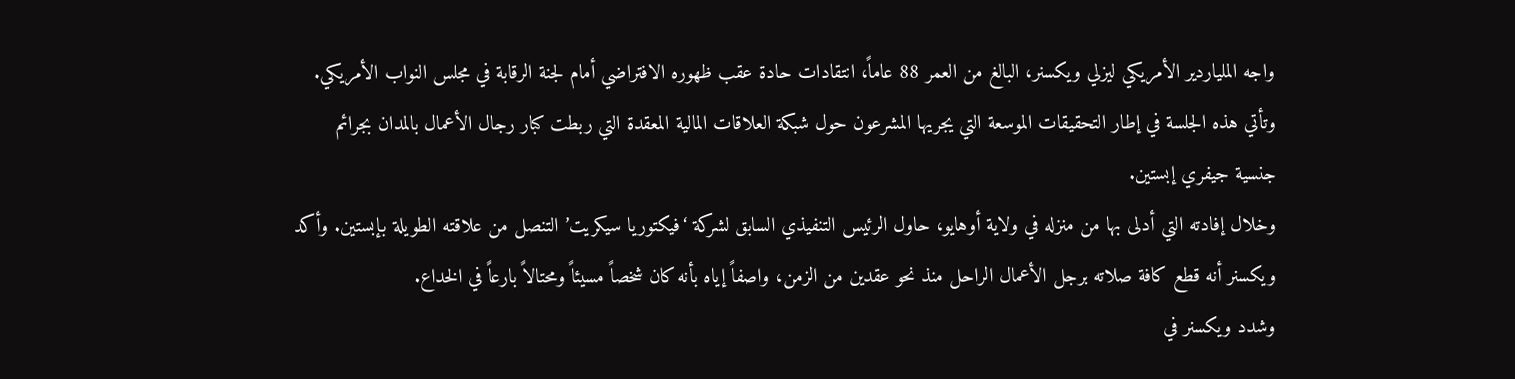واجه الملياردير الأمريكي ليزلي ويكسنر، البالغ من العمر 88 عاماً، انتقادات حادة عقب ظهوره الافتراضي أمام لجنة الرقابة في مجلس النواب الأمريكي. وتأتي هذه الجلسة في إطار التحقيقات الموسعة التي يجريها المشرعون حول شبكة العلاقات المالية المعقدة التي ربطت كبار رجال الأعمال بالمدان بجرائم جنسية جيفري إبستين.
وخلال إفادته التي أدلى بها من منزله في ولاية أوهايو، حاول الرئيس التنفيذي السابق لشركة ‘فيكتوريا سيكريت’ التنصل من علاقته الطويلة بإبستين. وأكد ويكسنر أنه قطع كافة صلاته برجل الأعمال الراحل منذ نحو عقدين من الزمن، واصفاً إياه بأنه كان شخصاً مسيئاً ومحتالاً بارعاً في الخداع.
وشدد ويكسنر في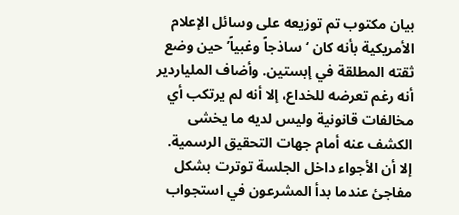بيان مكتوب تم توزيعه على وسائل الإعلام الأمريكية بأنه كان ‘ساذجاً وغبياً’ حين وضع ثقته المطلقة في إبستين. وأضاف الملياردير أنه رغم تعرضه للخداع، إلا أنه لم يرتكب أي مخالفات قانونية وليس لديه ما يخشى الكشف عنه أمام جهات التحقيق الرسمية.
إلا أن الأجواء داخل الجلسة توترت بشكل مفاجئ عندما بدأ المشرعون في استجواب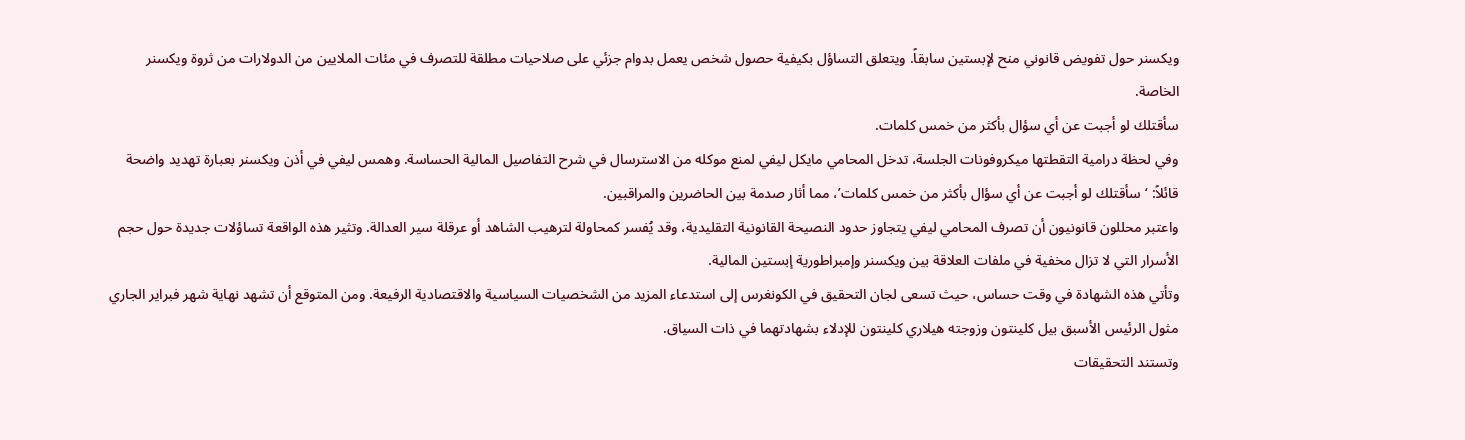ويكسنر حول تفويض قانوني منح لإبستين سابقاً. ويتعلق التساؤل بكيفية حصول شخص يعمل بدوام جزئي على صلاحيات مطلقة للتصرف في مئات الملايين من الدولارات من ثروة ويكسنر الخاصة.
سأقتلك لو أجبت عن أي سؤال بأكثر من خمس كلمات.
وفي لحظة درامية التقطتها ميكروفونات الجلسة، تدخل المحامي مايكل ليفي لمنع موكله من الاسترسال في شرح التفاصيل المالية الحساسة. وهمس ليفي في أذن ويكسنر بعبارة تهديد واضحة قائلاً: ‘سأقتلك لو أجبت عن أي سؤال بأكثر من خمس كلمات’، مما أثار صدمة بين الحاضرين والمراقبين.
واعتبر محللون قانونيون أن تصرف المحامي ليفي يتجاوز حدود النصيحة القانونية التقليدية، وقد يُفسر كمحاولة لترهيب الشاهد أو عرقلة سير العدالة. وتثير هذه الواقعة تساؤلات جديدة حول حجم الأسرار التي لا تزال مخفية في ملفات العلاقة بين ويكسنر وإمبراطورية إبستين المالية.
وتأتي هذه الشهادة في وقت حساس، حيث تسعى لجان التحقيق في الكونغرس إلى استدعاء المزيد من الشخصيات السياسية والاقتصادية الرفيعة. ومن المتوقع أن تشهد نهاية شهر فبراير الجاري مثول الرئيس الأسبق بيل كلينتون وزوجته هيلاري كلينتون للإدلاء بشهادتهما في ذات السياق.
وتستند التحقيقات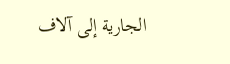الجارية إلى آلاف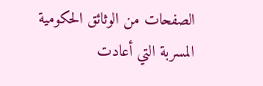الصفحات من الوثائق الحكومية المسربة التي أعادت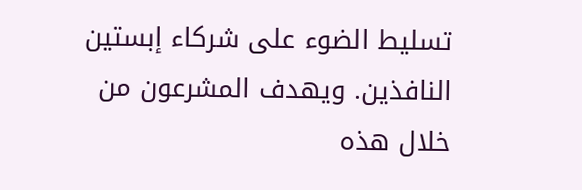تسليط الضوء على شركاء إبستين النافذين. ويهدف المشرعون من خلال هذه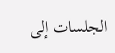الجلسات إلى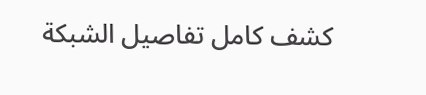كشف كامل تفاصيل الشبكة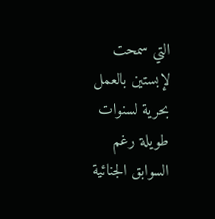التي سمحت لإبستين بالعمل بحرية لسنوات طويلة رغم السوابق الجنائية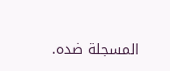المسجلة ضده.